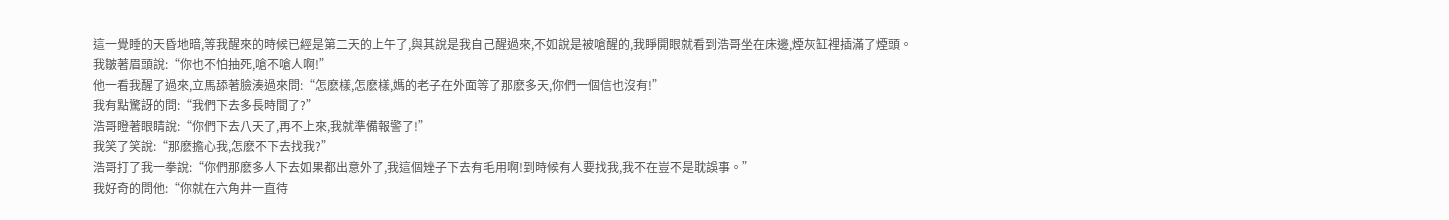這一覺睡的天昏地暗,等我醒來的時候已經是第二天的上午了,與其說是我自己醒過來,不如說是被嗆醒的,我睜開眼就看到浩哥坐在床邊,煙灰缸裡插滿了煙頭。
我皺著眉頭說:“你也不怕抽死,嗆不嗆人啊!”
他一看我醒了過來,立馬舔著臉湊過來問:“怎麽樣,怎麽樣,媽的老子在外面等了那麽多天,你們一個信也沒有!”
我有點驚訝的問:“我們下去多長時間了?”
浩哥瞪著眼睛說:“你們下去八天了,再不上來,我就準備報警了!”
我笑了笑說:“那麽擔心我,怎麽不下去找我?”
浩哥打了我一拳說:“你們那麽多人下去如果都出意外了,我這個矬子下去有毛用啊!到時候有人要找我,我不在豈不是耽誤事。”
我好奇的問他:“你就在六角井一直待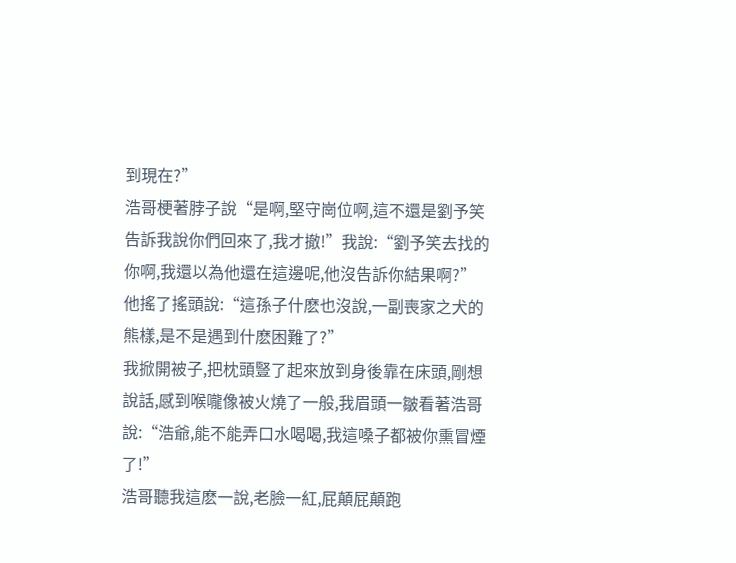到現在?”
浩哥梗著脖子說“是啊,堅守崗位啊,這不還是劉予笑告訴我說你們回來了,我才撤!”我說:“劉予笑去找的你啊,我還以為他還在這邊呢,他沒告訴你結果啊?”
他搖了搖頭說:“這孫子什麽也沒說,一副喪家之犬的熊樣,是不是遇到什麽困難了?”
我掀開被子,把枕頭豎了起來放到身後靠在床頭,剛想說話,感到喉嚨像被火燒了一般,我眉頭一皺看著浩哥說:“浩爺,能不能弄口水喝喝,我這嗓子都被你熏冒煙了!”
浩哥聽我這麽一說,老臉一紅,屁顛屁顛跑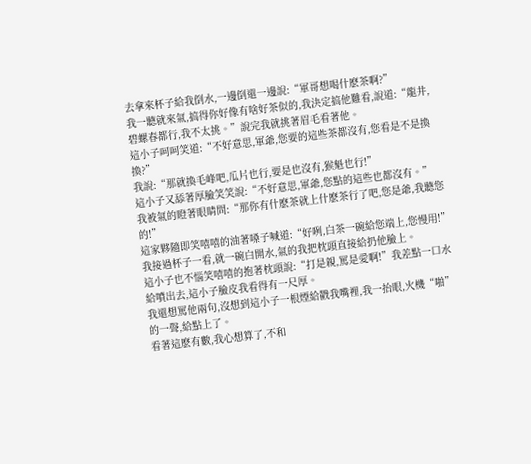去拿來杯子給我倒水,一邊倒還一邊說:“軍哥想喝什麽茶啊?”
我一聽就來氣,搞得你好像有啥好茶似的,我決定搞他難看,說道:“龍井,碧螺春都行,我不太挑。”說完我就挑著眉毛看著他。
這小子呵呵笑道:“不好意思,軍爺,您要的這些茶都沒有,您看是不是換換?”
我說:“那就換毛峰吧,瓜片也行,要是也沒有,猴魁也行!”
這小子又舔著厚臉笑笑說:“不好意思,軍爺,您點的這些也都沒有。”
我被氣的瞪著眼睛問:“那你有什麽茶就上什麽茶行了吧,您是爺,我聽您的!”
這家夥隨即笑嘻嘻的油著嗓子喊道:“好咧,白茶一碗給您端上,您慢用!”我接過杯子一看,就一碗白開水,氣的我把枕頭直接給扔他臉上。
這小子也不惱笑嘻嘻的抱著枕頭說:“打是親,罵是愛啊!”我差點一口水給噴出去,這小子臉皮我看得有一尺厚。
我還想罵他兩句,沒想到這小子一根煙給戳我嘴裡,我一抬眼,火機“啪”的一聲,給點上了。
看著這麽有數,我心想算了,不和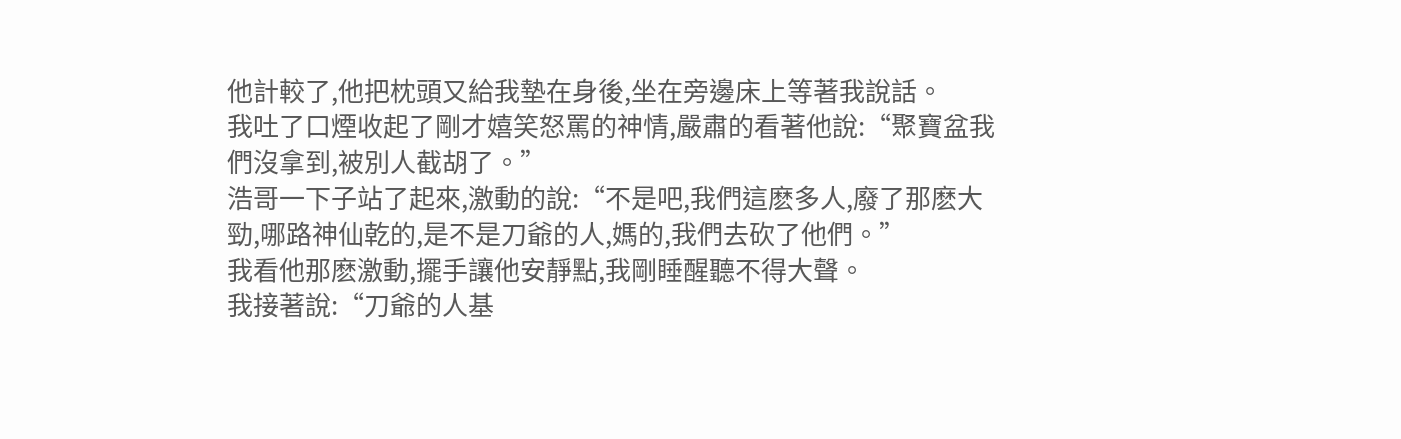他計較了,他把枕頭又給我墊在身後,坐在旁邊床上等著我說話。
我吐了口煙收起了剛才嬉笑怒罵的神情,嚴肅的看著他說:“聚寶盆我們沒拿到,被別人截胡了。”
浩哥一下子站了起來,激動的說:“不是吧,我們這麽多人,廢了那麽大勁,哪路神仙乾的,是不是刀爺的人,媽的,我們去砍了他們。”
我看他那麽激動,擺手讓他安靜點,我剛睡醒聽不得大聲。
我接著說:“刀爺的人基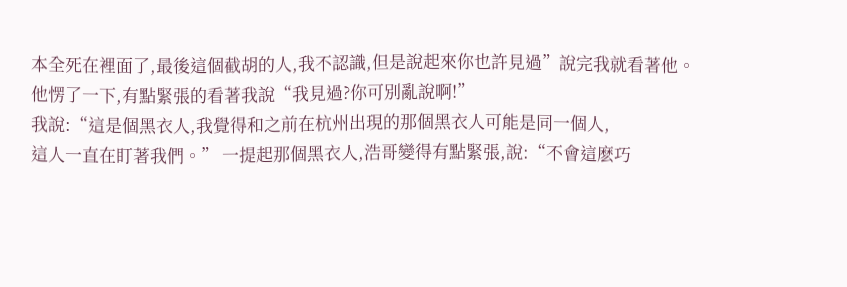本全死在裡面了,最後這個截胡的人,我不認識,但是說起來你也許見過”說完我就看著他。
他愣了一下,有點緊張的看著我說“我見過?你可別亂說啊!”
我說:“這是個黑衣人,我覺得和之前在杭州出現的那個黑衣人可能是同一個人,
這人一直在盯著我們。” 一提起那個黑衣人,浩哥變得有點緊張,說:“不會這麽巧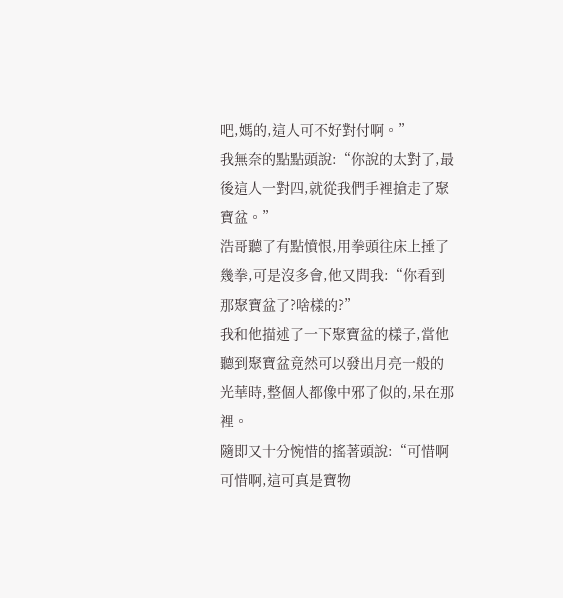吧,媽的,這人可不好對付啊。”
我無奈的點點頭說:“你說的太對了,最後這人一對四,就從我們手裡搶走了聚寶盆。”
浩哥聽了有點憤恨,用拳頭往床上捶了幾拳,可是沒多會,他又問我:“你看到那聚寶盆了?啥樣的?”
我和他描述了一下聚寶盆的樣子,當他聽到聚寶盆竟然可以發出月亮一般的光華時,整個人都像中邪了似的,呆在那裡。
隨即又十分惋惜的搖著頭說:“可惜啊可惜啊,這可真是寶物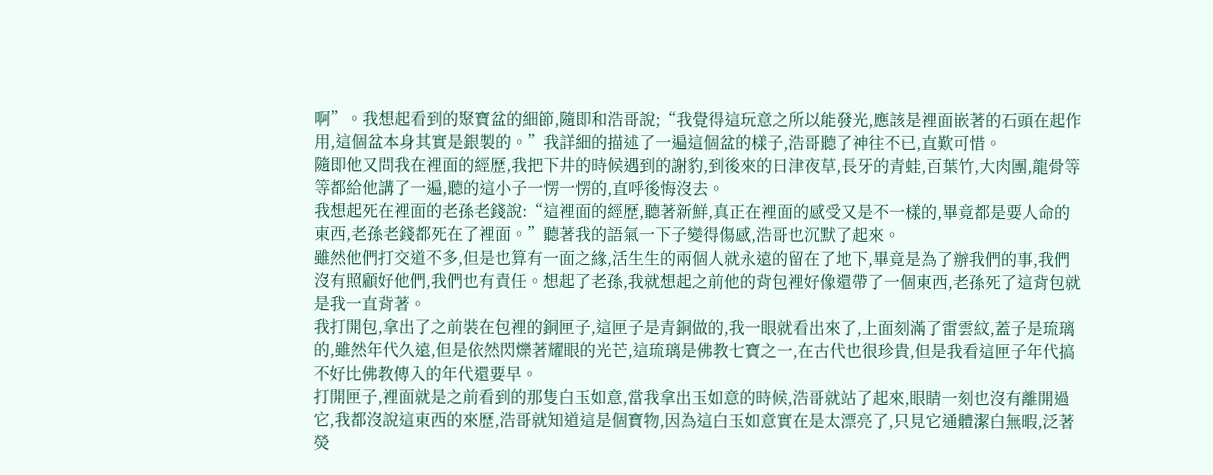啊”。我想起看到的聚寶盆的細節,隨即和浩哥說;“我覺得這玩意之所以能發光,應該是裡面嵌著的石頭在起作用,這個盆本身其實是銀製的。”我詳細的描述了一遍這個盆的樣子,浩哥聽了神往不已,直歎可惜。
隨即他又問我在裡面的經歷,我把下井的時候遇到的謝豹,到後來的日津夜草,長牙的青蛙,百葉竹,大肉團,龍骨等等都給他講了一遍,聽的這小子一愣一愣的,直呼後悔沒去。
我想起死在裡面的老孫老錢說:“這裡面的經歷,聽著新鮮,真正在裡面的感受又是不一樣的,畢竟都是要人命的東西,老孫老錢都死在了裡面。”聽著我的語氣一下子變得傷感,浩哥也沉默了起來。
雖然他們打交道不多,但是也算有一面之緣,活生生的兩個人就永遠的留在了地下,畢竟是為了辦我們的事,我們沒有照顧好他們,我們也有責任。想起了老孫,我就想起之前他的背包裡好像還帶了一個東西,老孫死了這背包就是我一直背著。
我打開包,拿出了之前裝在包裡的銅匣子,這匣子是青銅做的,我一眼就看出來了,上面刻滿了雷雲紋,蓋子是琉璃的,雖然年代久遠,但是依然閃爍著耀眼的光芒,這琉璃是佛教七寶之一,在古代也很珍貴,但是我看這匣子年代搞不好比佛教傳入的年代還要早。
打開匣子,裡面就是之前看到的那隻白玉如意,當我拿出玉如意的時候,浩哥就站了起來,眼睛一刻也沒有離開過它,我都沒說這東西的來歷,浩哥就知道這是個寶物,因為這白玉如意實在是太漂亮了,只見它通體潔白無暇,泛著熒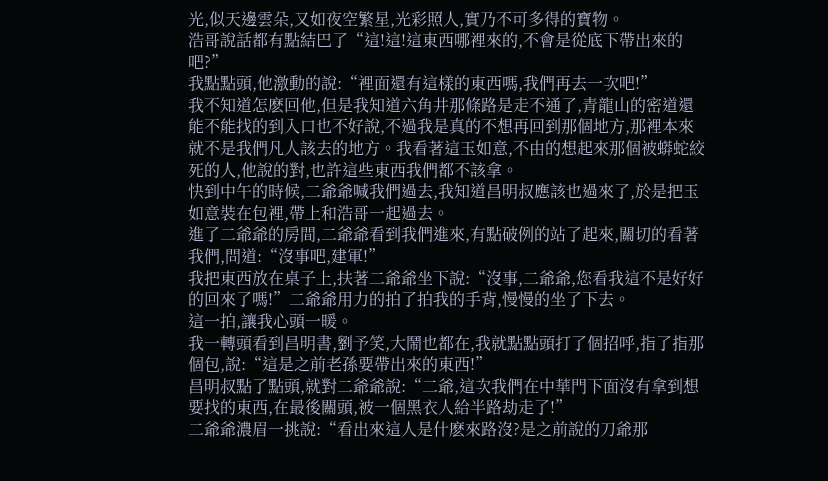光,似天邊雲朵,又如夜空繁星,光彩照人,實乃不可多得的寶物。
浩哥說話都有點結巴了“這!這!這東西哪裡來的,不會是從底下帶出來的吧?”
我點點頭,他激動的說:“裡面還有這樣的東西嗎,我們再去一次吧!”
我不知道怎麽回他,但是我知道六角井那條路是走不通了,青龍山的密道還能不能找的到入口也不好說,不過我是真的不想再回到那個地方,那裡本來就不是我們凡人該去的地方。我看著這玉如意,不由的想起來那個被蟒蛇絞死的人,他說的對,也許這些東西我們都不該拿。
快到中午的時候,二爺爺喊我們過去,我知道昌明叔應該也過來了,於是把玉如意裝在包裡,帶上和浩哥一起過去。
進了二爺爺的房間,二爺爺看到我們進來,有點破例的站了起來,關切的看著我們,問道:“沒事吧,建軍!”
我把東西放在桌子上,扶著二爺爺坐下說:“沒事,二爺爺,您看我這不是好好的回來了嗎!”二爺爺用力的拍了拍我的手背,慢慢的坐了下去。
這一拍,讓我心頭一暖。
我一轉頭看到昌明書,劉予笑,大鬧也都在,我就點點頭打了個招呼,指了指那個包,說:“這是之前老孫要帶出來的東西!”
昌明叔點了點頭,就對二爺爺說:“二爺,這次我們在中華門下面沒有拿到想要找的東西,在最後關頭,被一個黑衣人給半路劫走了!”
二爺爺濃眉一挑說:“看出來這人是什麽來路沒?是之前說的刀爺那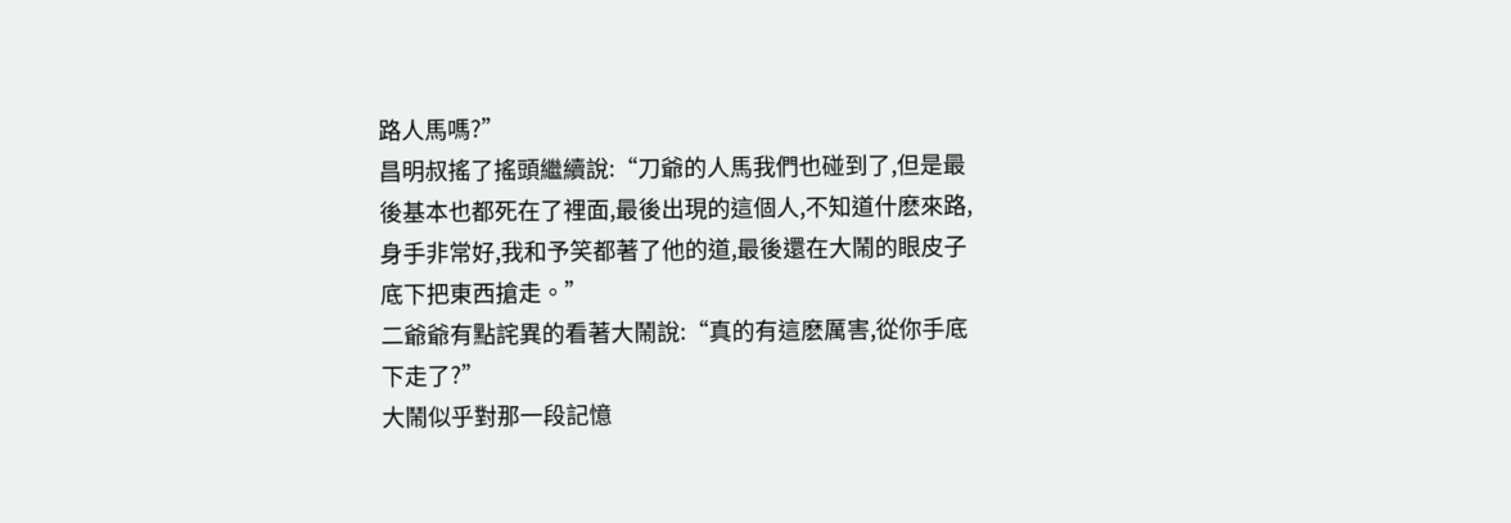路人馬嗎?”
昌明叔搖了搖頭繼續說:“刀爺的人馬我們也碰到了,但是最後基本也都死在了裡面,最後出現的這個人,不知道什麽來路,身手非常好,我和予笑都著了他的道,最後還在大鬧的眼皮子底下把東西搶走。”
二爺爺有點詫異的看著大鬧說:“真的有這麽厲害,從你手底下走了?”
大鬧似乎對那一段記憶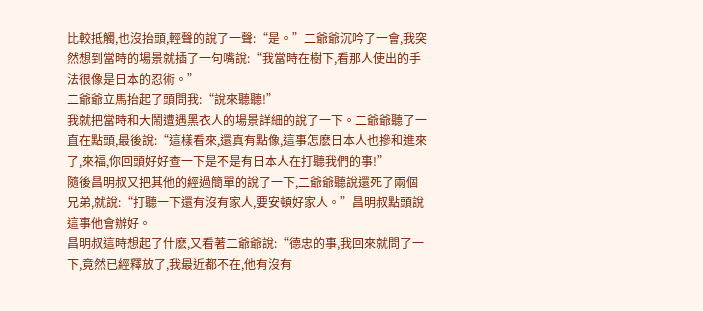比較抵觸,也沒抬頭,輕聲的說了一聲:“是。”二爺爺沉吟了一會,我突然想到當時的場景就插了一句嘴說:“我當時在樹下,看那人使出的手法很像是日本的忍術。”
二爺爺立馬抬起了頭問我:“說來聽聽!”
我就把當時和大鬧遭遇黑衣人的場景詳細的說了一下。二爺爺聽了一直在點頭,最後說:“這樣看來,還真有點像,這事怎麽日本人也摻和進來了,來福,你回頭好好查一下是不是有日本人在打聽我們的事!”
隨後昌明叔又把其他的經過簡單的說了一下,二爺爺聽說還死了兩個兄弟,就說:“打聽一下還有沒有家人,要安頓好家人。”昌明叔點頭說這事他會辦好。
昌明叔這時想起了什麽,又看著二爺爺說:“德忠的事,我回來就問了一下,竟然已經釋放了,我最近都不在,他有沒有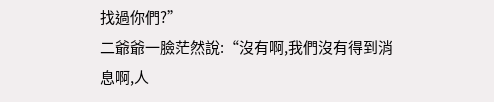找過你們?”
二爺爺一臉茫然說:“沒有啊,我們沒有得到消息啊,人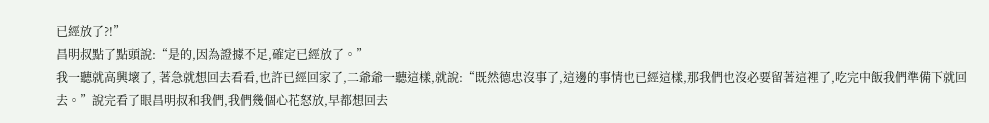已經放了?!”
昌明叔點了點頭說:“是的,因為證據不足,確定已經放了。”
我一聽就高興壞了, 著急就想回去看看,也許已經回家了,二爺爺一聽這樣,就說:“既然德忠沒事了,這邊的事情也已經這樣,那我們也沒必要留著這裡了,吃完中飯我們準備下就回去。”說完看了眼昌明叔和我們,我們幾個心花怒放,早都想回去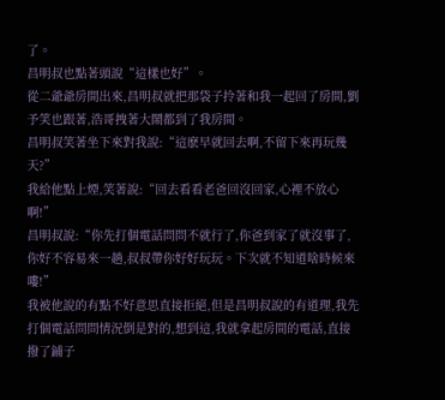了。
昌明叔也點著頭說“這樣也好”。
從二爺爺房間出來,昌明叔就把那袋子拎著和我一起回了房間,劉予笑也跟著,浩哥拽著大鬧都到了我房間。
昌明叔笑著坐下來對我說:“這麽早就回去啊,不留下來再玩幾天?”
我給他點上煙,笑著說:“回去看看老爸回沒回家,心裡不放心啊!”
昌明叔說:“你先打個電話問問不就行了,你爸到家了就沒事了,你好不容易來一趟,叔叔帶你好好玩玩。下次就不知道啥時候來嘍!”
我被他說的有點不好意思直接拒絕,但是昌明叔說的有道理,我先打個電話問問情況倒是對的,想到這,我就拿起房間的電話,直接撥了鋪子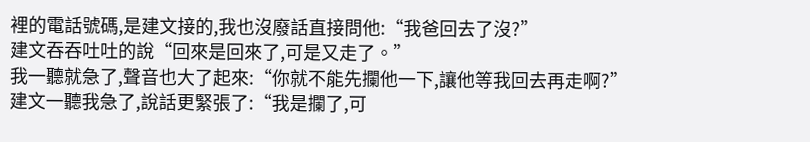裡的電話號碼,是建文接的,我也沒廢話直接問他:“我爸回去了沒?”
建文吞吞吐吐的說“回來是回來了,可是又走了。”
我一聽就急了,聲音也大了起來:“你就不能先攔他一下,讓他等我回去再走啊?”
建文一聽我急了,說話更緊張了:“我是攔了,可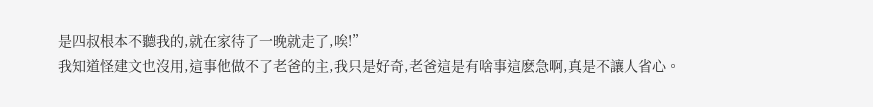是四叔根本不聽我的,就在家待了一晚就走了,唉!”
我知道怪建文也沒用,這事他做不了老爸的主,我只是好奇,老爸這是有啥事這麽急啊,真是不讓人省心。